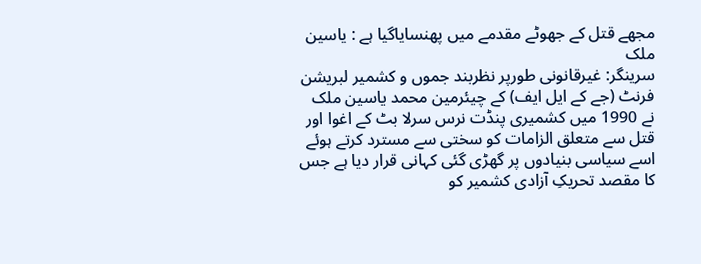مجھے قتل کے جھوٹے مقدمے میں پھنسایاگیا ہے : یاسین ملک
سرینگر: غیرقانونی طورپر نظربند جموں و کشمیر لبریشن فرنٹ (جے کے ایل ایف) کے چیئرمین محمد یاسین ملک نے 1990 میں کشمیری پنڈت نرس سرلا بٹ کے اغوا اور قتل سے متعلق الزامات کو سختی سے مسترد کرتے ہوئے اسے سیاسی بنیادوں پر گھڑی گئی کہانی قرار دیا ہے جس کا مقصد تحریکِ آزادی کشمیر کو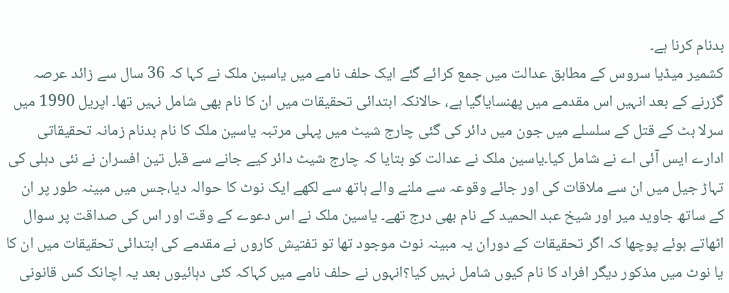بدنام کرنا ہے۔
کشمیر میڈیا سروس کے مطابق عدالت میں جمع کرائے گئے ایک حلف نامے میں یاسین ملک نے کہا کہ 36 سال سے زائد عرصہ گزرنے کے بعد انہیں اس مقدمے میں پھنسایاگیا ہے، حالانکہ ابتدائی تحقیقات میں ان کا نام بھی شامل نہیں تھا۔ اپریل 1990 میں سرلا بٹ کے قتل کے سلسلے میں جون میں دائر کی گئی چارج شیٹ میں پہلی مرتبہ یاسین ملک کا نام بدنام زمانہ تحقیقاتی ادارے ایس آئی اے نے شامل کیا۔یاسین ملک نے عدالت کو بتایا کہ چارج شیٹ دائر کیے جانے سے قبل تین افسران نے نئی دہلی کی تہاڑ جیل میں ان سے ملاقات کی اور جائے وقوعہ سے ملنے والے ہاتھ سے لکھے ایک نوٹ کا حوالہ دیا،جس میں مبینہ طور پر ان کے ساتھ جاوید میر اور شیخ عبد الحمید کے نام بھی درج تھے۔ یاسین ملک نے اس دعوے کے وقت اور اس کی صداقت پر سوال اٹھاتے ہوئے پوچھا کہ اگر تحقیقات کے دوران یہ مبینہ نوٹ موجود تھا تو تفتیش کاروں نے مقدمے کی ابتدائی تحقیقات میں ان کا یا نوٹ میں مذکور دیگر افراد کا نام کیوں شامل نہیں کیا؟انہوں نے حلف نامے میں کہاکہ کئی دہائیوں بعد یہ اچانک کس قانونی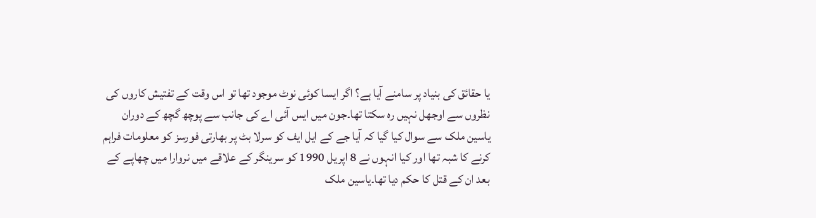یا حقائق کی بنیاد پر سامنے آیا ہے؟ اگر ایسا کوئی نوٹ موجود تھا تو اس وقت کے تفتیش کاروں کی نظروں سے اوجھل نہیں رہ سکتا تھا۔جون میں ایس آئی اے کی جانب سے پوچھ گچھ کے دوران یاسین ملک سے سوال کیا گیا کہ آیا جے کے ایل ایف کو سرلا بٹ پر بھارتی فورسز کو معلومات فراہم کرنے کا شبہ تھا اور کیا انہوں نے 8 اپریل 1990 کو سرینگر کے علاقے میں نروارا میں چھاپے کے بعد ان کے قتل کا حکم دیا تھا۔یاسین ملک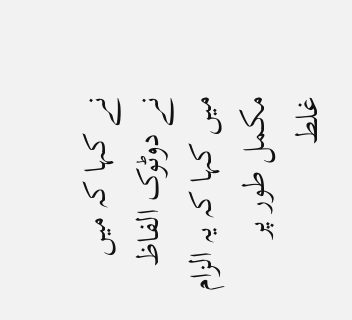نے کہا کہ میں نے دوٹوک الفاظ میں کہا کہ یہ الزام مکمل طور پر غلط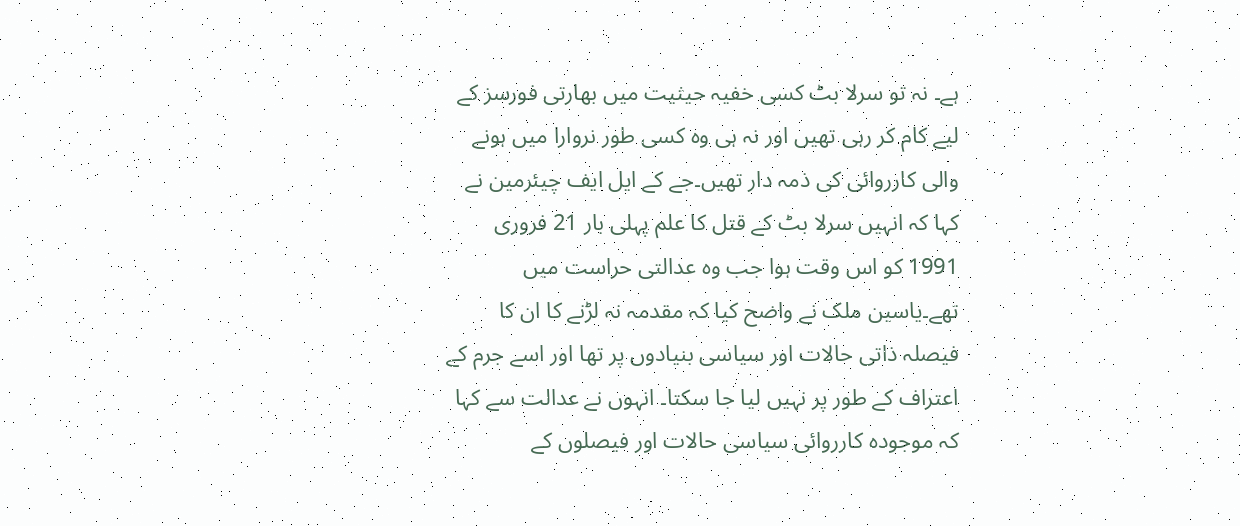ہے۔ نہ تو سرلا بٹ کسی خفیہ حیثیت میں بھارتی فورسز کے لیے کام کر رہی تھیں اور نہ ہی وہ کسی طور نروارا میں ہونے والی کارروائی کی ذمہ دار تھیں۔جے کے ایل ایف چیئرمین نے کہا کہ انہیں سرلا بٹ کے قتل کا علم پہلی بار 21 فروری 1991 کو اس وقت ہوا جب وہ عدالتی حراست میں تھے۔یاسین ملک نے واضح کیا کہ مقدمہ نہ لڑنے کا ان کا فیصلہ ذاتی حالات اور سیاسی بنیادوں پر تھا اور اسے جرم کے اعتراف کے طور پر نہیں لیا جا سکتا۔ انہوں نے عدالت سے کہا کہ موجودہ کارروائی سیاسی حالات اور فیصلوں کے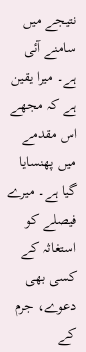نتیجے میں سامنے آئی ہے۔ میرا یقین ہے کہ مجھے اس مقدمے میں پھنسایا گیا ہے۔ میرے فیصلے کو استغاثہ کے کسی بھی دعوے، جرم کے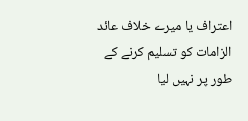اعتراف یا میرے خلاف عائد الزامات کو تسلیم کرنے کے طور پر نہیں لیا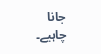جانا چاہیے۔